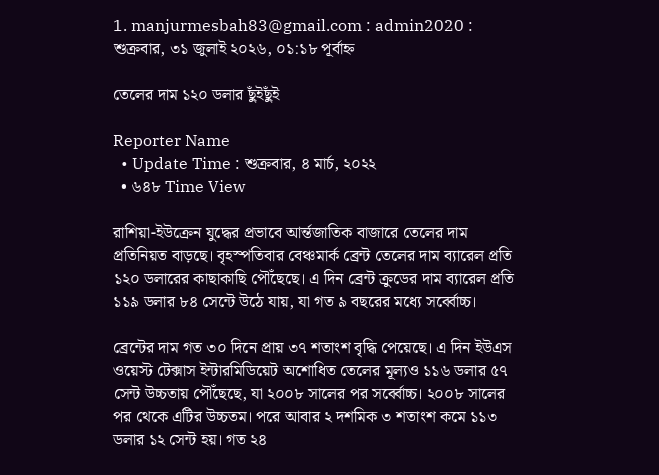1. manjurmesbah83@gmail.com : admin2020 :
শুক্রবার, ৩১ জুলাই ২০২৬, ০১:১৮ পূর্বাহ্ন

তেলের দাম ১২০ ডলার ছুঁইছুঁই

Reporter Name
  • Update Time : শুক্রবার, ৪ মার্চ, ২০২২
  • ৬৪৮ Time View

রাশিয়া-ইউক্রেন যুদ্ধের প্রভাবে আর্ন্তজাতিক বাজারে তেলের দাম প্রতিনিয়ত বাড়ছে। বৃহস্পতিবার বেঞ্চমার্ক ব্রেন্ট তেলের দাম ব্যারেল প্রতি ১২০ ডলারের কাছাকাছি পৌঁছেছে। এ দিন ব্রেন্ট ক্রুডের দাম ব্যারেল প্রতি ১১৯ ডলার ৮৪ সেন্টে উঠে যায়, যা গত ৯ বছরের মধ্যে সর্ব্বোচ্চ।

ব্রেন্টের দাম গত ৩০ দিনে প্রায় ৩৭ শতাংশ বৃদ্ধি পেয়েছে। এ দিন ইউএস ওয়েস্ট টেক্সাস ইন্টারমিডিয়েট অশোধিত তেলের মূল্যও ১১৬ ডলার ৫৭ সেন্ট উচ্চতায় পৌঁছেছে, যা ২০০৮ সালের পর সর্ব্বোচ্চ। ২০০৮ সালের পর থেকে এটির উচ্চতম। পরে আবার ২ দশমিক ৩ শতাংশ কমে ১১৩ ডলার ১২ সেন্ট হয়। গত ২৪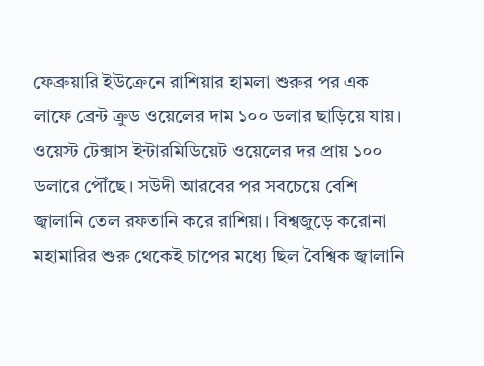ফেব্রুয়ারি ইউক্রেনে রাশিয়ার হামলা শুরুর পর এক লাফে ব্রেন্ট ক্রুড ওয়েলের দাম ১০০ ডলার ছাড়িয়ে যায়। ওয়েস্ট টেক্সাস ইন্টারমিডিয়েট ওয়েলের দর প্রায় ১০০ ডলারে পৌঁছে। সউদী আরবের পর সবচেয়ে বেশি জ্বালানি তেল রফতানি করে রাশিয়া। বিশ্বজুড়ে করোনা মহামারির শুরু থেকেই চাপের মধ্যে ছিল বৈশ্বিক জ্বালানি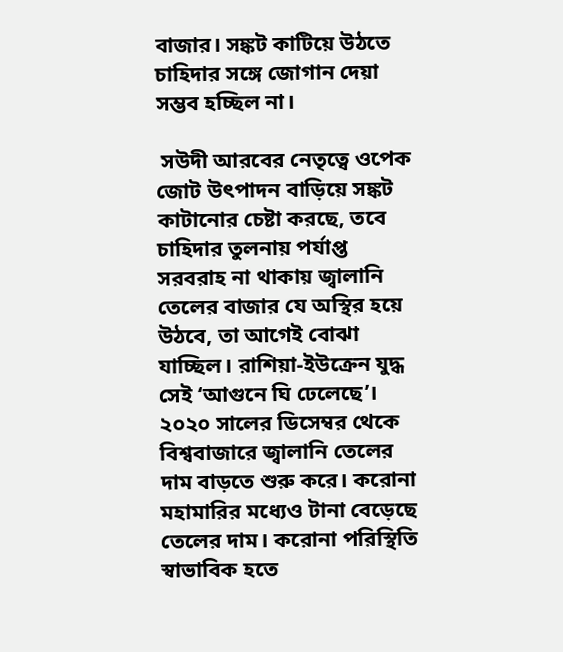বাজার। সঙ্কট কাটিয়ে উঠতে চাহিদার সঙ্গে জোগান দেয়া সম্ভব হচ্ছিল না।

 সউদী আরবের নেতৃত্বে ওপেক জোট উৎপাদন বাড়িয়ে সঙ্কট কাটানোর চেষ্টা করছে, তবে চাহিদার তুলনায় পর্যাপ্ত সরবরাহ না থাকায় জ্বালানি তেলের বাজার যে অস্থির হয়ে উঠবে, তা আগেই বোঝা যাচ্ছিল। রাশিয়া-ইউক্রেন যুদ্ধ সেই ‘আগুনে ঘি ঢেলেছে’। ২০২০ সালের ডিসেম্বর থেকে বিশ্ববাজারে জ্বালানি তেলের দাম বাড়তে শুরু করে। করোনা মহামারির মধ্যেও টানা বেড়েছে তেলের দাম। করোনা পরিস্থিতি স্বাভাবিক হতে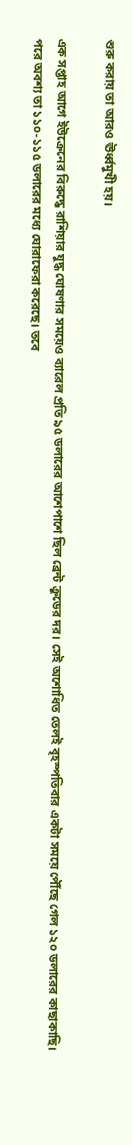শুরু করায় তা আরও ঊর্ধ্বমুখী হয়।

এক সপ্তাহ আগে ইউক্রেনের বিরুদ্ধে রাশিয়ার যুদ্ধ ঘোষণার সময়েও ব্যারেল প্রতি ৯৫ ডলারের আশেপাশে ছিল ব্রেন্ট ক্রুডের দর। সেই অশোধিত তেলই বৃহস্পতিবার একটা সময়ে পৌঁছে গেল ১২০ ডলারের কাছাকাছি। পরে অবশ্য তা ১১০-১১৫ ডলারের মধ্যে ঘোরাফেরা করেছে। তবে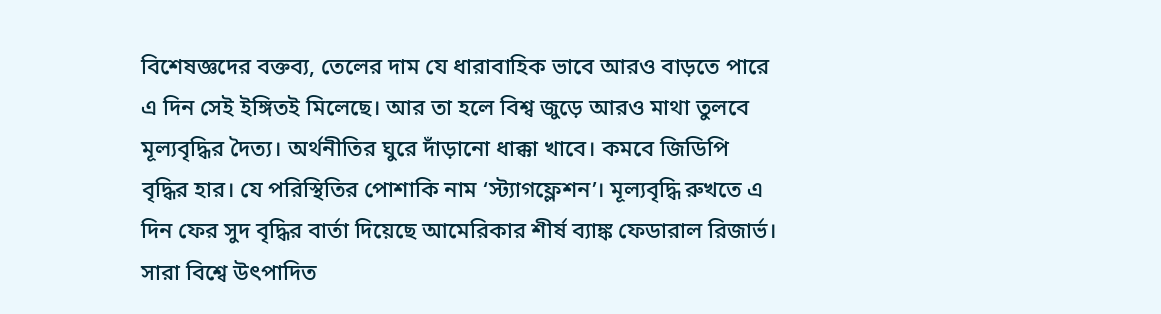বিশেষজ্ঞদের বক্তব্য, তেলের দাম যে ধারাবাহিক ভাবে আরও বাড়তে পারে এ দিন সেই ইঙ্গিতই মিলেছে। আর তা হলে বিশ্ব জুড়ে আরও মাথা তুলবে মূল্যবৃদ্ধির দৈত্য। অর্থনীতির ঘুরে দাঁড়ানো ধাক্কা খাবে। কমবে জিডিপি বৃদ্ধির হার। যে পরিস্থিতির পোশাকি নাম ‘স্ট্যাগফ্লেশন’। মূল্যবৃদ্ধি রুখতে এ দিন ফের সুদ বৃদ্ধির বার্তা দিয়েছে আমেরিকার শীর্ষ ব্যাঙ্ক ফেডারাল রিজার্ভ।
সারা বিশ্বে উৎপাদিত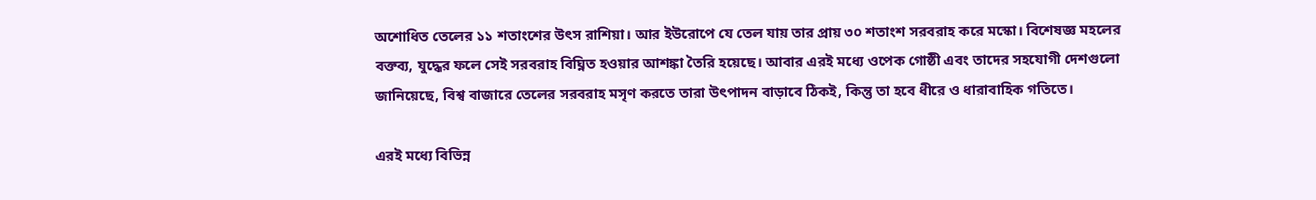অশোধিত তেলের ১১ শতাংশের উৎস রাশিয়া। আর ইউরোপে যে তেল যায় তার প্রায় ৩০ শতাংশ সরবরাহ করে মস্কো। বিশেষজ্ঞ মহলের বক্তব্য, যুদ্ধের ফলে সেই সরবরাহ বিঘ্নিত হওয়ার আশঙ্কা তৈরি হয়েছে। আবার এরই মধ্যে ওপেক গোষ্ঠী এবং তাদের সহযোগী দেশগুলো জানিয়েছে, বিশ্ব বাজারে তেলের সরবরাহ মসৃণ করতে তারা উৎপাদন বাড়াবে ঠিকই, কিন্তু তা হবে ধীরে ও ধারাবাহিক গতিতে।

এরই মধ্যে বিভিন্ন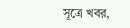সূত্রে খবর,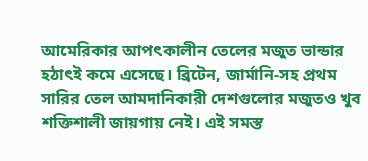আমেরিকার আপৎকালীন তেলের মজুত ভান্ডার হঠাৎই কমে এসেছে। ব্রিটেন, জার্মানি-সহ প্রথম সারির তেল আমদানিকারী দেশগুলোর মজুতও খুব শক্তিশালী জায়গায় নেই। এই সমস্ত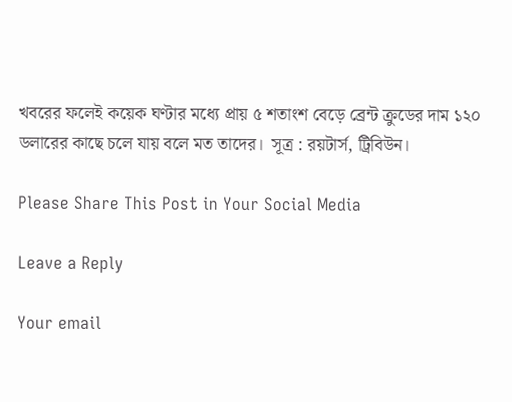খবরের ফলেই কয়েক ঘণ্টার মধ্যে প্রায় ৫ শতাংশ বেড়ে ব্রেন্ট ক্রুডের দাম ১২০ ডলারের কাছে চলে যায় বলে মত তাদের।  সূত্র : রয়টার্স, ট্রিবিউন।

Please Share This Post in Your Social Media

Leave a Reply

Your email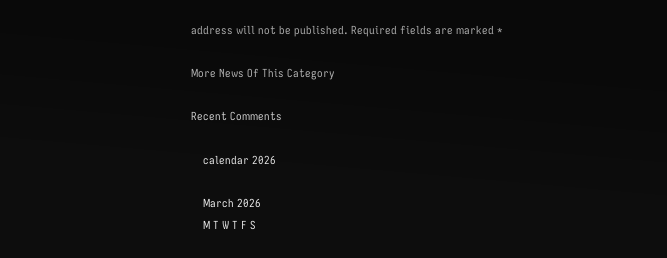address will not be published. Required fields are marked *

More News Of This Category

Recent Comments

    calendar 2026

    March 2026
    M T W T F S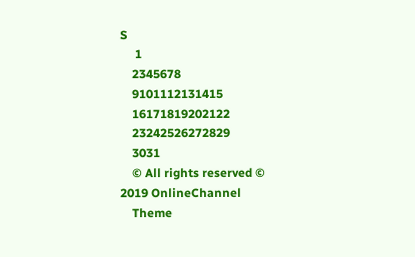S
     1
    2345678
    9101112131415
    16171819202122
    23242526272829
    3031
    © All rights reserved © 2019 OnlineChannel
    Theme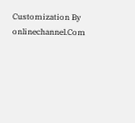Customization By onlinechannel.Com